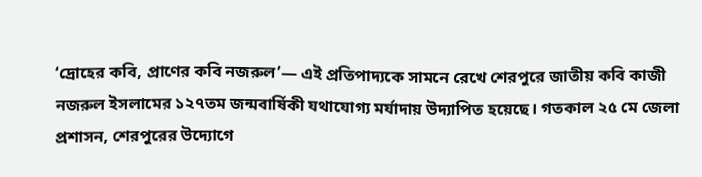‘দ্রোহের কবি, প্রাণের কবি নজরুল’— এই প্রতিপাদ্যকে সামনে রেখে শেরপুরে জাতীয় কবি কাজী নজরুল ইসলামের ১২৭তম জন্মবার্ষিকী যথাযোগ্য মর্যাদায় উদ্যাপিত হয়েছে। গতকাল ২৫ মে জেলা প্রশাসন, শেরপুরের উদ্যোগে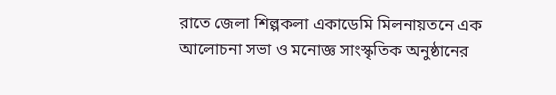রাতে জেলা শিল্পকলা একাডেমি মিলনায়তনে এক আলোচনা সভা ও মনোজ্ঞ সাংস্কৃতিক অনুষ্ঠানের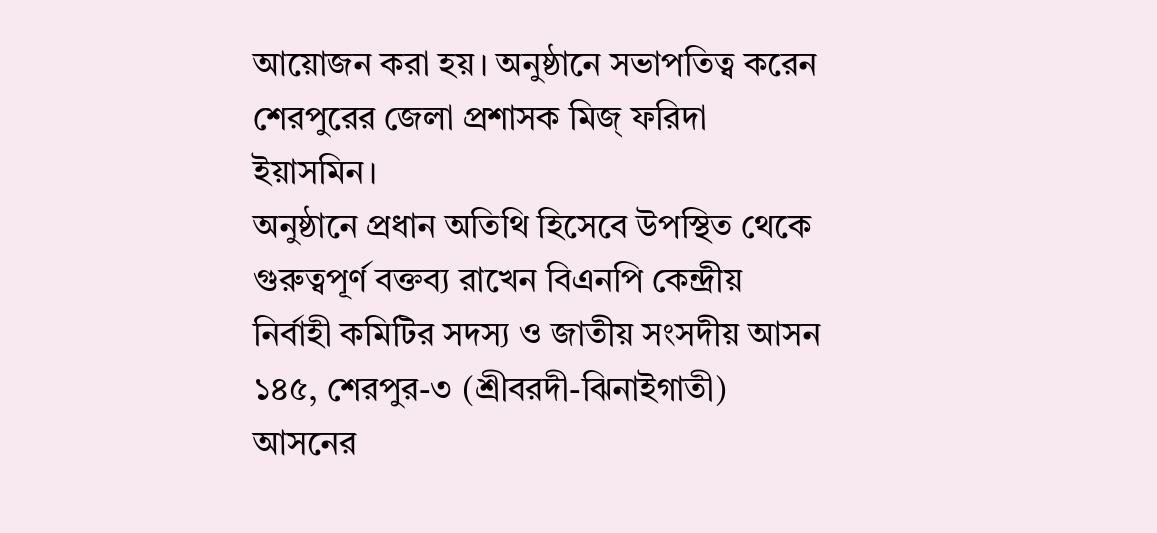আয়োজন করা হয়। অনুষ্ঠানে সভাপতিত্ব করেন শেরপুরের জেলা প্রশাসক মিজ্ ফরিদা ইয়াসমিন।
অনুষ্ঠানে প্রধান অতিথি হিসেবে উপস্থিত থেকে গুরুত্বপূর্ণ বক্তব্য রাখেন বিএনপি কেন্দ্রীয় নির্বাহী কমিটির সদস্য ও জাতীয় সংসদীয় আসন ১৪৫, শেরপুর-৩ (শ্রীবরদী-ঝিনাইগাতী) আসনের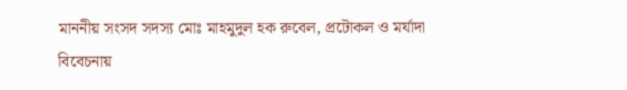মাননীয় সংসদ সদস্য মোঃ মাহমুদুল হক রুবেল, প্রটোকল ও মর্যাদা বিবেচনায়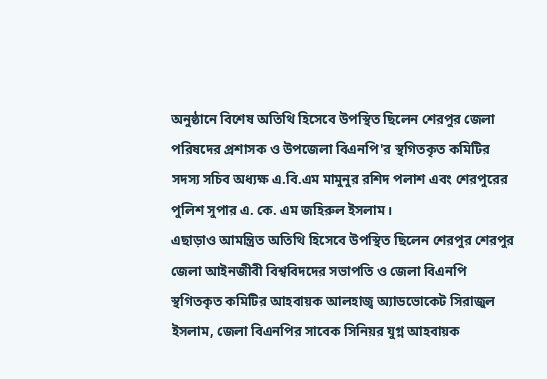অনুষ্ঠানে বিশেষ অতিথি হিসেবে উপস্থিত ছিলেন শেরপুর জেলা পরিষদের প্রশাসক ও উপজেলা বিএনপি'র স্থগিতকৃত কমিটির সদস্য সচিব অধ্যক্ষ এ.বি.এম মামুনুর রশিদ পলাশ এবং শেরপুরের পুলিশ সুপার এ. কে. এম জহিরুল ইসলাম।
এছাড়াও আমন্ত্রিত অতিথি হিসেবে উপস্থিত ছিলেন শেরপুর শেরপুর জেলা আইনজীবী বিশ্ববিদদের সভাপতি ও জেলা বিএনপি স্থগিতকৃত কমিটির আহবায়ক আলহাজ্ব অ্যাডভোকেট সিরাজুল ইসলাম, জেলা বিএনপির সাবেক সিনিয়র যুগ্ন আহবায়ক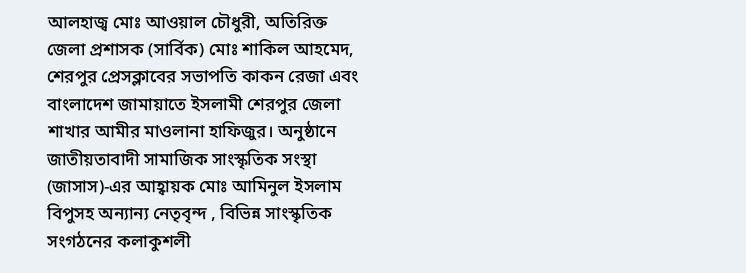আলহাজ্ব মোঃ আওয়াল চৌধুরী, অতিরিক্ত জেলা প্রশাসক (সার্বিক) মোঃ শাকিল আহমেদ, শেরপুর প্রেসক্লাবের সভাপতি কাকন রেজা এবং বাংলাদেশ জামায়াতে ইসলামী শেরপুর জেলা শাখার আমীর মাওলানা হাফিজুর। অনুষ্ঠানে জাতীয়তাবাদী সামাজিক সাংস্কৃতিক সংস্থা (জাসাস)-এর আহ্বায়ক মোঃ আমিনুল ইসলাম বিপুসহ অন্যান্য নেতৃবৃন্দ , বিভিন্ন সাংস্কৃতিক সংগঠনের কলাকুশলী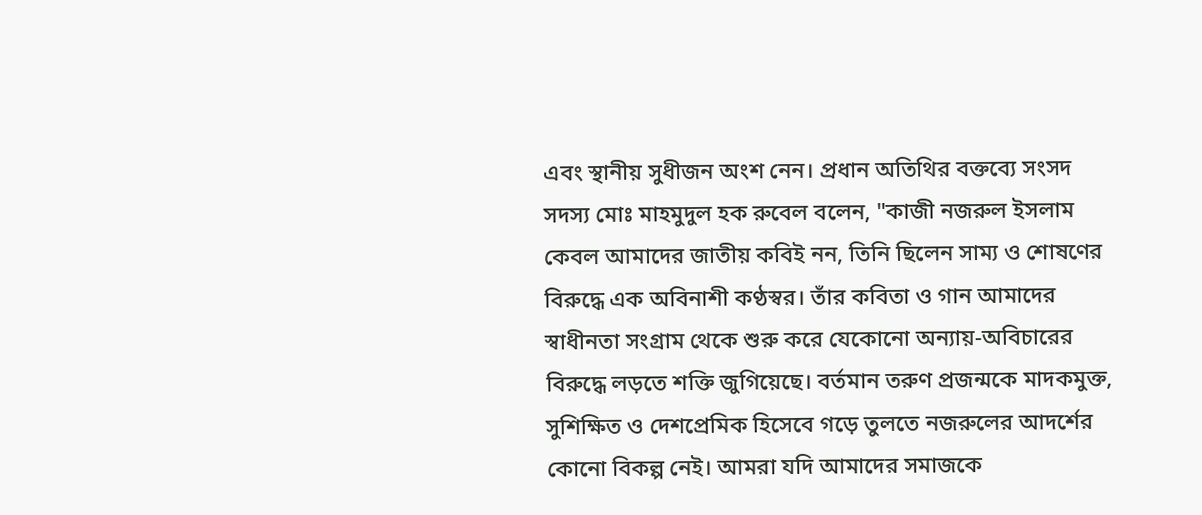এবং স্থানীয় সুধীজন অংশ নেন। প্রধান অতিথির বক্তব্যে সংসদ সদস্য মোঃ মাহমুদুল হক রুবেল বলেন, "কাজী নজরুল ইসলাম কেবল আমাদের জাতীয় কবিই নন, তিনি ছিলেন সাম্য ও শোষণের বিরুদ্ধে এক অবিনাশী কণ্ঠস্বর। তাঁর কবিতা ও গান আমাদের স্বাধীনতা সংগ্রাম থেকে শুরু করে যেকোনো অন্যায়-অবিচারের বিরুদ্ধে লড়তে শক্তি জুগিয়েছে। বর্তমান তরুণ প্রজন্মকে মাদকমুক্ত, সুশিক্ষিত ও দেশপ্রেমিক হিসেবে গড়ে তুলতে নজরুলের আদর্শের কোনো বিকল্প নেই। আমরা যদি আমাদের সমাজকে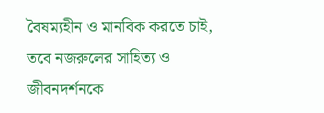বৈষম্যহীন ও মানবিক করতে চাই, তবে নজরুলের সাহিত্য ও জীবনদর্শনকে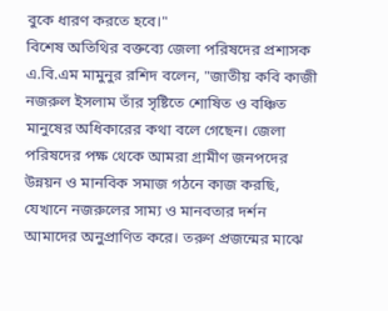বুকে ধারণ করতে হবে।"
বিশেষ অতিথির বক্তব্যে জেলা পরিষদের প্রশাসক এ.বি.এম মামুনুর রশিদ বলেন, "জাতীয় কবি কাজী নজরুল ইসলাম তাঁর সৃষ্টিতে শোষিত ও বঞ্চিত মানুষের অধিকারের কথা বলে গেছেন। জেলা পরিষদের পক্ষ থেকে আমরা গ্রামীণ জনপদের উন্নয়ন ও মানবিক সমাজ গঠনে কাজ করছি, যেখানে নজরুলের সাম্য ও মানবতার দর্শন আমাদের অনুপ্রাণিত করে। তরুণ প্রজন্মের মাঝে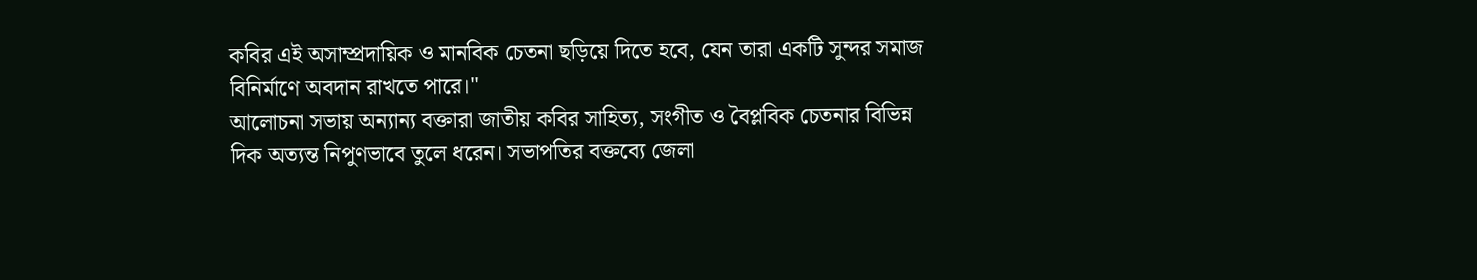কবির এই অসাম্প্রদায়িক ও মানবিক চেতনা ছড়িয়ে দিতে হবে, যেন তারা একটি সুন্দর সমাজ বিনির্মাণে অবদান রাখতে পারে।"
আলোচনা সভায় অন্যান্য বক্তারা জাতীয় কবির সাহিত্য, সংগীত ও বৈপ্লবিক চেতনার বিভিন্ন দিক অত্যন্ত নিপুণভাবে তুলে ধরেন। সভাপতির বক্তব্যে জেলা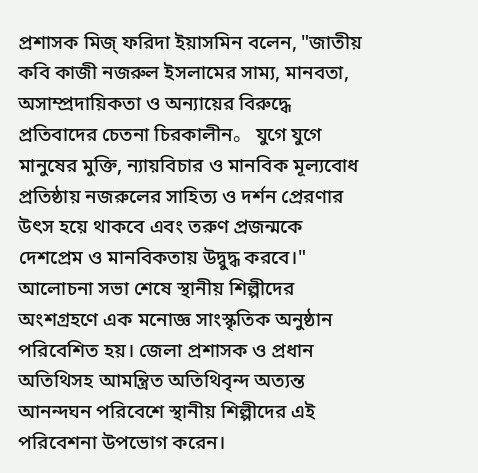প্রশাসক মিজ্ ফরিদা ইয়াসমিন বলেন, "জাতীয় কবি কাজী নজরুল ইসলামের সাম্য, মানবতা, অসাম্প্রদায়িকতা ও অন্যায়ের বিরুদ্ধে প্রতিবাদের চেতনা চিরকালীন。 যুগে যুগে মানুষের মুক্তি, ন্যায়বিচার ও মানবিক মূল্যবোধ প্রতিষ্ঠায় নজরুলের সাহিত্য ও দর্শন প্রেরণার উৎস হয়ে থাকবে এবং তরুণ প্রজন্মকে দেশপ্রেম ও মানবিকতায় উদ্বুদ্ধ করবে।"
আলোচনা সভা শেষে স্থানীয় শিল্পীদের অংশগ্রহণে এক মনোজ্ঞ সাংস্কৃতিক অনুষ্ঠান পরিবেশিত হয়। জেলা প্রশাসক ও প্রধান অতিথিসহ আমন্ত্রিত অতিথিবৃন্দ অত্যন্ত আনন্দঘন পরিবেশে স্থানীয় শিল্পীদের এই পরিবেশনা উপভোগ করেন।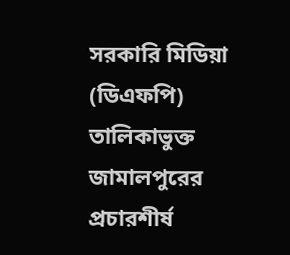সরকারি মিডিয়া (ডিএফপি) তালিকাভুক্ত জামালপুরের প্রচারশীর্ষ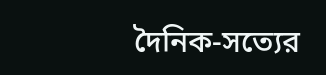দৈনিক-সত্যের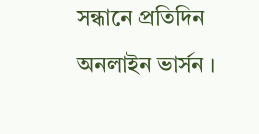সন্ধানে প্রতিদিন অনলাইন ভার্সন ।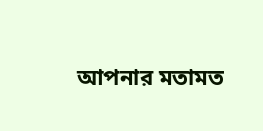আপনার মতামত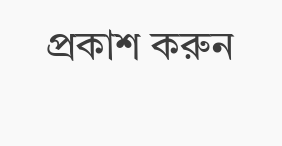প্রকাশ করুন